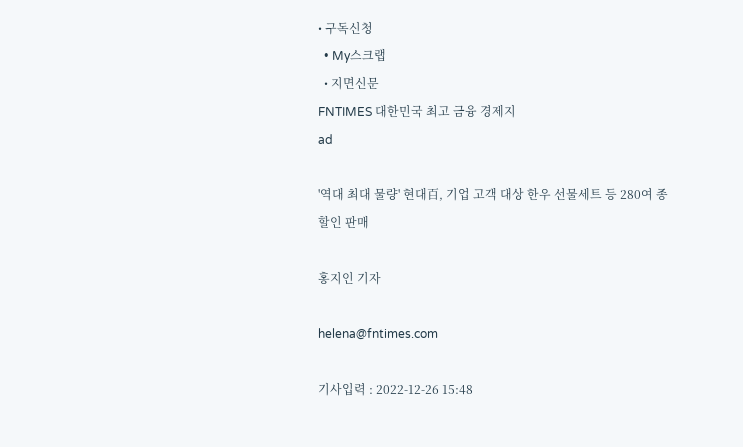• 구독신청
  • My스크랩
  • 지면신문
FNTIMES 대한민국 최고 금융 경제지
ad

'역대 최대 물량' 현대百, 기업 고객 대상 한우 선물세트 등 280여 종 할인 판매

홍지인 기자

helena@fntimes.com

기사입력 : 2022-12-26 15:48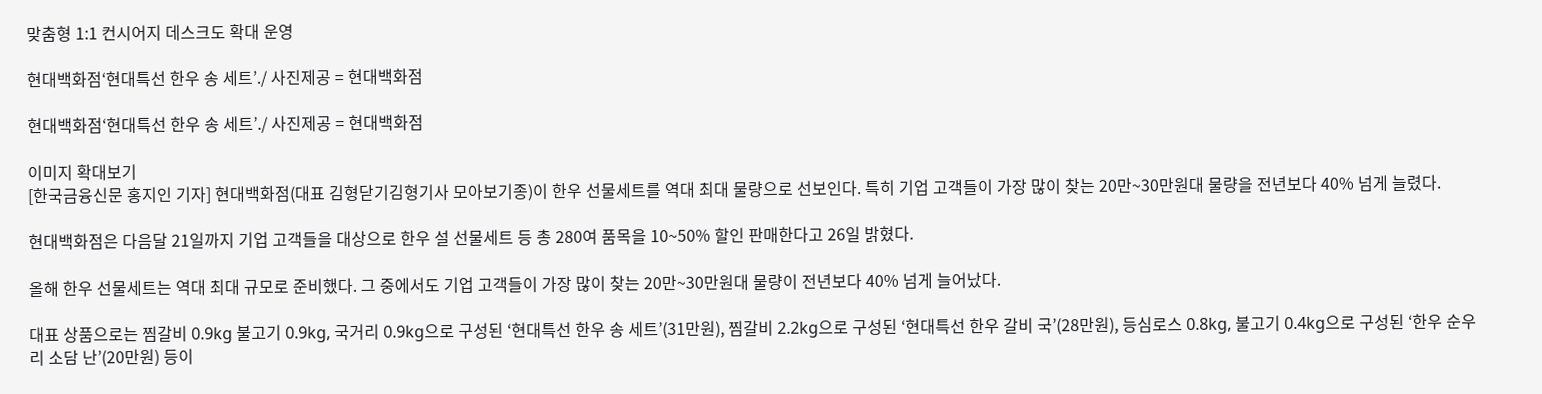맞춤형 1:1 컨시어지 데스크도 확대 운영

현대백화점‘현대특선 한우 송 세트’./ 사진제공 = 현대백화점

현대백화점‘현대특선 한우 송 세트’./ 사진제공 = 현대백화점

이미지 확대보기
[한국금융신문 홍지인 기자] 현대백화점(대표 김형닫기김형기사 모아보기종)이 한우 선물세트를 역대 최대 물량으로 선보인다. 특히 기업 고객들이 가장 많이 찾는 20만~30만원대 물량을 전년보다 40% 넘게 늘렸다.

현대백화점은 다음달 21일까지 기업 고객들을 대상으로 한우 설 선물세트 등 총 280여 품목을 10~50% 할인 판매한다고 26일 밝혔다.

올해 한우 선물세트는 역대 최대 규모로 준비했다. 그 중에서도 기업 고객들이 가장 많이 찾는 20만~30만원대 물량이 전년보다 40% 넘게 늘어났다.

대표 상품으로는 찜갈비 0.9kg 불고기 0.9kg, 국거리 0.9kg으로 구성된 ‘현대특선 한우 송 세트’(31만원), 찜갈비 2.2kg으로 구성된 ‘현대특선 한우 갈비 국’(28만원), 등심로스 0.8kg, 불고기 0.4kg으로 구성된 ‘한우 순우리 소담 난’(20만원) 등이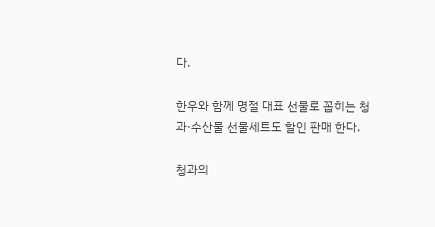다.

한우와 함께 명절 대표 선물로 꼽히는 청과·수산물 선물세트도 할인 판매 한다.

청과의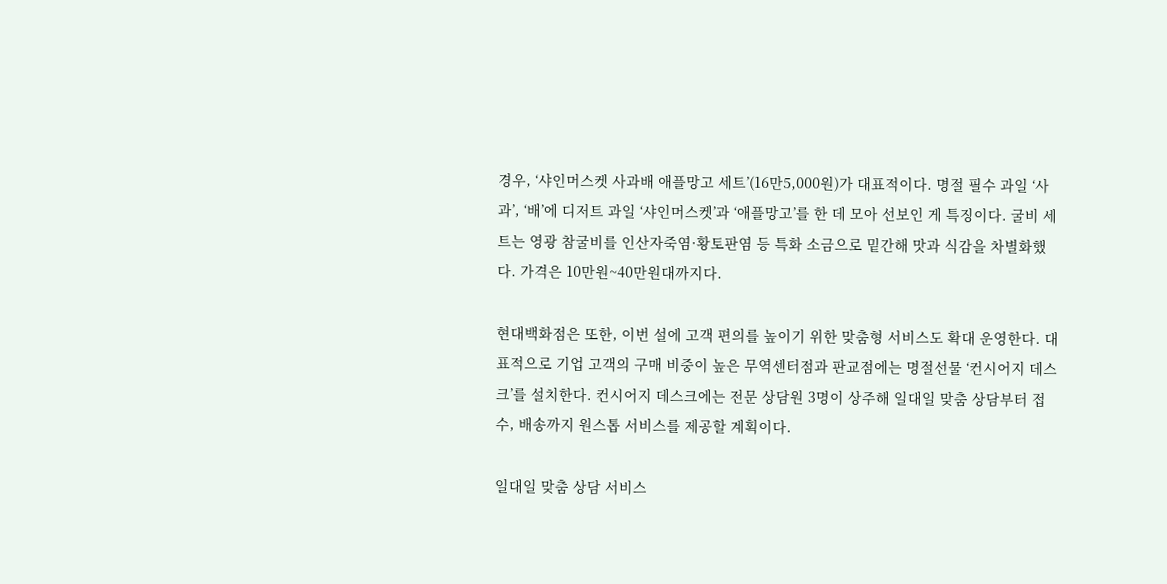경우, ‘샤인머스켓 사과배 애플망고 세트’(16만5,000원)가 대표적이다. 명절 필수 과일 ‘사과’, ‘배’에 디저트 과일 ‘샤인머스켓’과 ‘애플망고’를 한 데 모아 선보인 게 특징이다. 굴비 세트는 영광 참굴비를 인산자죽염·황토판염 등 특화 소금으로 밑간해 맛과 식감을 차별화했다. 가격은 10만원~40만원대까지다.

현대백화점은 또한, 이번 설에 고객 편의를 높이기 위한 맞춤형 서비스도 확대 운영한다. 대표적으로 기업 고객의 구매 비중이 높은 무역센터점과 판교점에는 명절선물 ‘컨시어지 데스크’를 설치한다. 컨시어지 데스크에는 전문 상담원 3명이 상주해 일대일 맞춤 상담부터 접수, 배송까지 원스톱 서비스를 제공할 계획이다.

일대일 맞춤 상담 서비스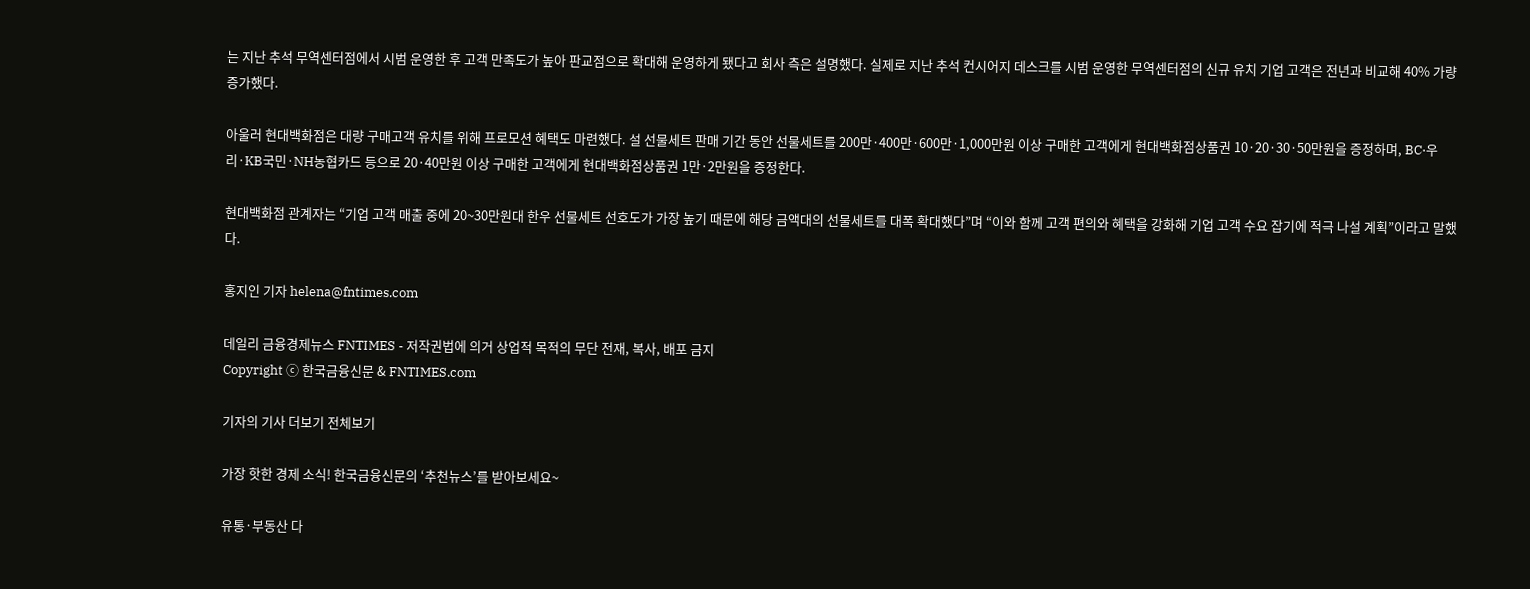는 지난 추석 무역센터점에서 시범 운영한 후 고객 만족도가 높아 판교점으로 확대해 운영하게 됐다고 회사 측은 설명했다. 실제로 지난 추석 컨시어지 데스크를 시범 운영한 무역센터점의 신규 유치 기업 고객은 전년과 비교해 40% 가량 증가했다.

아울러 현대백화점은 대량 구매고객 유치를 위해 프로모션 혜택도 마련했다. 설 선물세트 판매 기간 동안 선물세트를 200만·400만·600만·1,000만원 이상 구매한 고객에게 현대백화점상품권 10·20·30·50만원을 증정하며, BC·우리·KB국민·NH농협카드 등으로 20·40만원 이상 구매한 고객에게 현대백화점상품권 1만·2만원을 증정한다.

현대백화점 관계자는 “기업 고객 매출 중에 20~30만원대 한우 선물세트 선호도가 가장 높기 때문에 해당 금액대의 선물세트를 대폭 확대했다”며 “이와 함께 고객 편의와 혜택을 강화해 기업 고객 수요 잡기에 적극 나설 계획”이라고 말했다.

홍지인 기자 helena@fntimes.com

데일리 금융경제뉴스 FNTIMES - 저작권법에 의거 상업적 목적의 무단 전재, 복사, 배포 금지
Copyright ⓒ 한국금융신문 & FNTIMES.com

기자의 기사 더보기 전체보기

가장 핫한 경제 소식! 한국금융신문의 ‘추천뉴스’를 받아보세요~

유통·부동산 다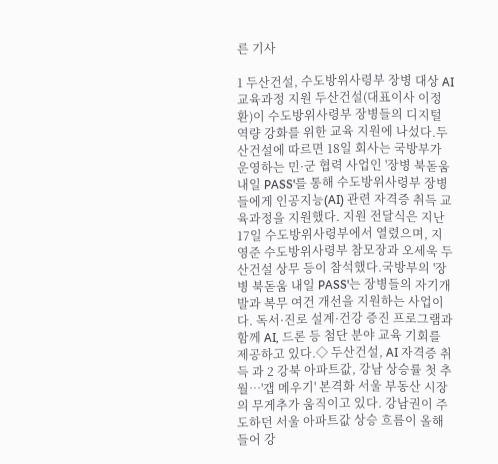른 기사

1 두산건설, 수도방위사령부 장병 대상 AI 교육과정 지원 두산건설(대표이사 이정환)이 수도방위사령부 장병들의 디지털 역량 강화를 위한 교육 지원에 나섰다.두산건설에 따르면 18일 회사는 국방부가 운영하는 민·군 협력 사업인 '장병 북돋움 내일 PASS'를 통해 수도방위사령부 장병들에게 인공지능(AI) 관련 자격증 취득 교육과정을 지원했다. 지원 전달식은 지난 17일 수도방위사령부에서 열렸으며, 지영준 수도방위사령부 참모장과 오세욱 두산건설 상무 등이 참석했다.국방부의 '장병 북돋움 내일 PASS'는 장병들의 자기개발과 복무 여건 개선을 지원하는 사업이다. 독서·진로 설계·건강 증진 프로그램과 함께 AI, 드론 등 첨단 분야 교육 기회를 제공하고 있다.◇ 두산건설, AI 자격증 취득 과 2 강북 아파트값, 강남 상승률 첫 추월…'갭 메우기' 본격화 서울 부동산 시장의 무게추가 움직이고 있다. 강남권이 주도하던 서울 아파트값 상승 흐름이 올해 들어 강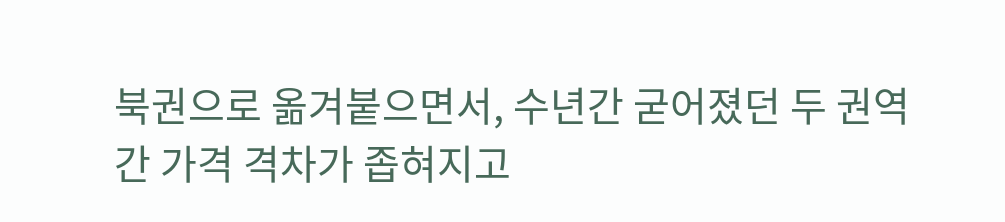북권으로 옮겨붙으면서, 수년간 굳어졌던 두 권역 간 가격 격차가 좁혀지고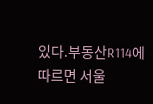있다.부동산R114에 따르면 서울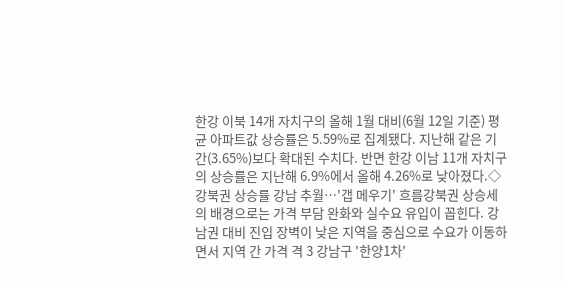한강 이북 14개 자치구의 올해 1월 대비(6월 12일 기준) 평균 아파트값 상승률은 5.59%로 집계됐다. 지난해 같은 기간(3.65%)보다 확대된 수치다. 반면 한강 이남 11개 자치구의 상승률은 지난해 6.9%에서 올해 4.26%로 낮아졌다.◇ 강북권 상승률 강남 추월…'갭 메우기' 흐름강북권 상승세의 배경으로는 가격 부담 완화와 실수요 유입이 꼽힌다. 강남권 대비 진입 장벽이 낮은 지역을 중심으로 수요가 이동하면서 지역 간 가격 격 3 강남구 '한양1차'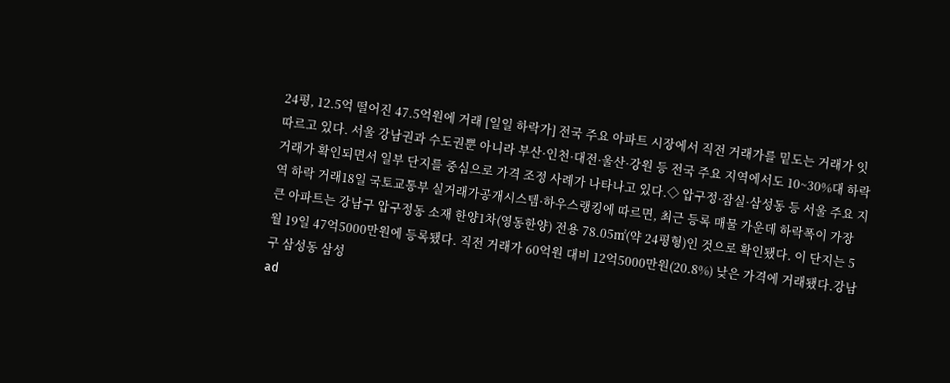24평, 12.5억 떨어진 47.5억원에 거래 [일일 하락가] 전국 주요 아파트 시장에서 직전 거래가를 밑도는 거래가 잇따르고 있다. 서울 강남권과 수도권뿐 아니라 부산·인천·대전·울산·강원 등 전국 주요 지역에서도 10~30%대 하락 거래가 확인되면서 일부 단지를 중심으로 가격 조정 사례가 나타나고 있다.◇ 압구정·잠실·삼성동 등 서울 주요 지역 하락 거래18일 국토교통부 실거래가공개시스템·하우스랭킹에 따르면, 최근 등록 매물 가운데 하락폭이 가장 큰 아파트는 강남구 압구정동 소재 한양1차(영동한양) 전용 78.05㎡(약 24평형)인 것으로 확인됐다. 이 단지는 5월 19일 47억5000만원에 등록됐다. 직전 거래가 60억원 대비 12억5000만원(20.8%) 낮은 가격에 거래됐다.강남구 삼성동 삼성
ad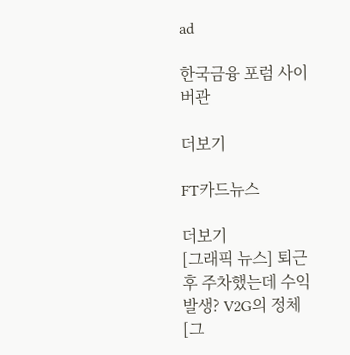ad

한국금융 포럼 사이버관

더보기

FT카드뉴스

더보기
[그래픽 뉴스] 퇴근 후 주차했는데 수익 발생? V2G의 정체
[그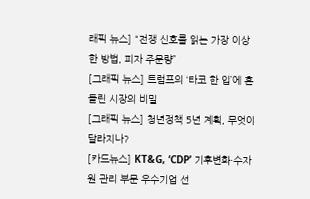래픽 뉴스] “전쟁 신호를 읽는 가장 이상한 방법, 피자 주문량”
[그래픽 뉴스] 트럼프의 ‘타코 한 입’에 흔들린 시장의 비밀
[그래픽 뉴스] 청년정책 5년 계획, 무엇이 달라지나?
[카드뉴스] KT&G, ‘CDP’ 기후변화·수자원 관리 부문 우수기업 선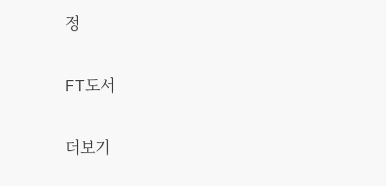정

FT도서

더보기